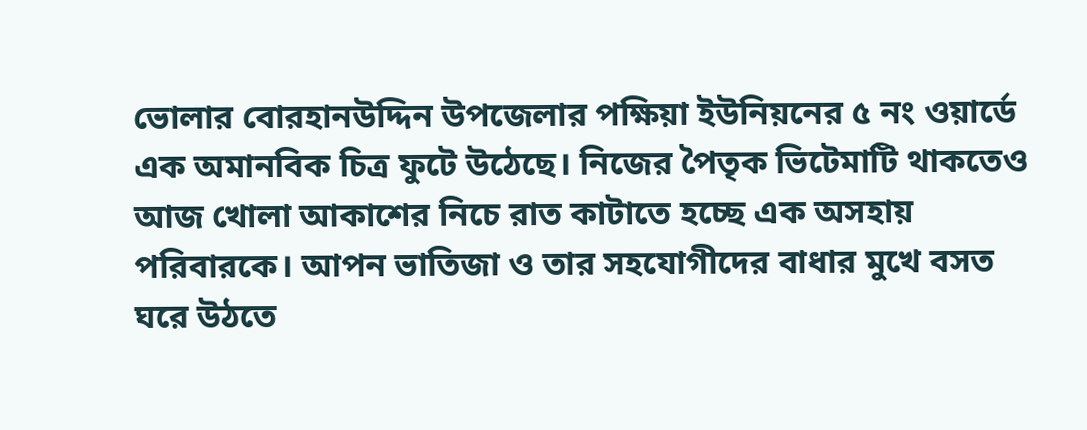ভোলার বোরহানউদ্দিন উপজেলার পক্ষিয়া ইউনিয়নের ৫ নং ওয়ার্ডে এক অমানবিক চিত্র ফুটে উঠেছে। নিজের পৈতৃক ভিটেমাটি থাকতেও আজ খোলা আকাশের নিচে রাত কাটাতে হচ্ছে এক অসহায় পরিবারকে। আপন ভাতিজা ও তার সহযোগীদের বাধার মুখে বসত ঘরে উঠতে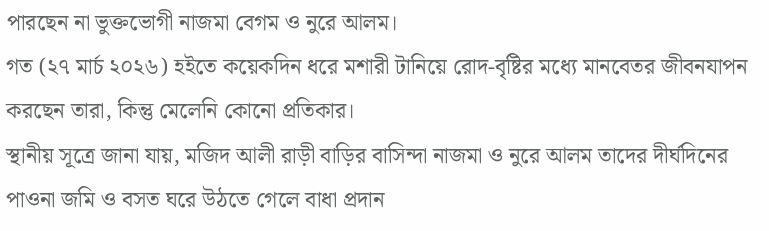পারছেন না ভুক্তভোগী নাজমা বেগম ও নুরে আলম।
গত (২৭ মার্চ ২০২৬) হইতে কয়েকদিন ধরে মশারী টানিয়ে রোদ-বৃষ্টির মধ্যে মানবেতর জীবনযাপন করছেন তারা, কিন্তু মেলেনি কোনো প্রতিকার।
স্থানীয় সূত্রে জানা যায়, মজিদ আলী রাড়ী বাড়ির বাসিন্দা নাজমা ও নুরে আলম তাদের দীর্ঘদিনের পাওনা জমি ও বসত ঘরে উঠতে গেলে বাধা প্রদান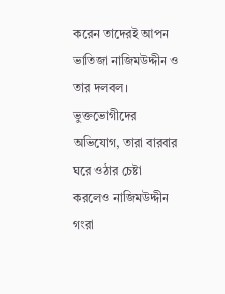করেন তাদেরই আপন ভাতিজা নাজিমউদ্দীন ও তার দলবল। ভুক্তভোগীদের অভিযোগ, তারা বারবার ঘরে ওঠার চেষ্টা করলেও নাজিমউদ্দীন গংরা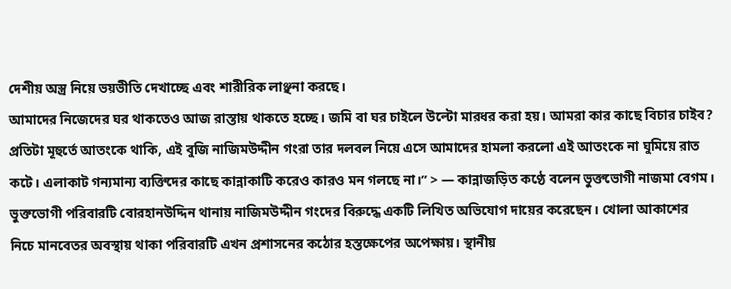দেশীয় অস্ত্র নিয়ে ভয়ভীতি দেখাচ্ছে এবং শারীরিক লাঞ্ছনা করছে।
আমাদের নিজেদের ঘর থাকতেও আজ রাস্তায় থাকতে হচ্ছে। জমি বা ঘর চাইলে উল্টো মারধর করা হয়। আমরা কার কাছে বিচার চাইব? প্রতিটা মূহুর্তে আতংকে থাকি, এই বুজি নাজিমউদ্দীন গংরা তার দলবল নিয়ে এসে আমাদের হামলা করলো এই আতংকে না ঘুমিয়ে রাত কটে। এলাকাট গন্যমান্য ব্যক্তিদের কাছে কান্নাকাটি করেও কারও মন গলছে না।” > — কান্নাজড়িত কণ্ঠে বলেন ভুক্তভোগী নাজমা বেগম।
ভুক্তভোগী পরিবারটি বোরহানউদ্দিন থানায় নাজিমউদ্দীন গংদের বিরুদ্ধে একটি লিখিত অভিযোগ দায়ের করেছেন। খোলা আকাশের নিচে মানবেতর অবস্থায় থাকা পরিবারটি এখন প্রশাসনের কঠোর হস্তক্ষেপের অপেক্ষায়। স্থানীয়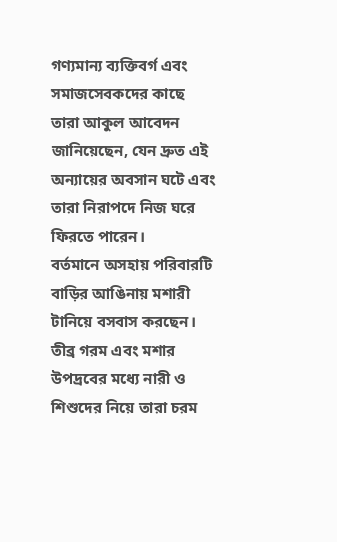গণ্যমান্য ব্যক্তিবর্গ এবং সমাজসেবকদের কাছে তারা আকুল আবেদন জানিয়েছেন, যেন দ্রুত এই অন্যায়ের অবসান ঘটে এবং তারা নিরাপদে নিজ ঘরে ফিরতে পারেন।
বর্তমানে অসহায় পরিবারটি বাড়ির আঙিনায় মশারী টানিয়ে বসবাস করছেন। তীব্র গরম এবং মশার উপদ্রবের মধ্যে নারী ও শিশুদের নিয়ে তারা চরম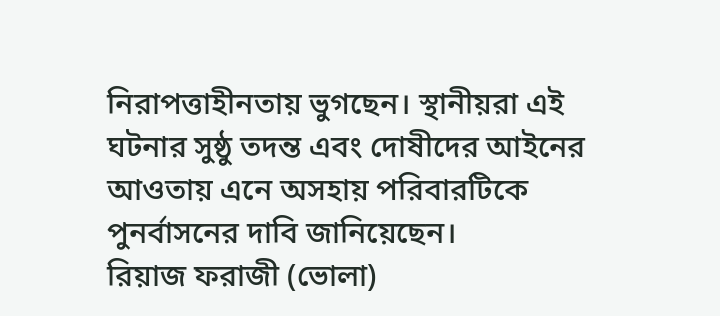নিরাপত্তাহীনতায় ভুগছেন। স্থানীয়রা এই ঘটনার সুষ্ঠু তদন্ত এবং দোষীদের আইনের আওতায় এনে অসহায় পরিবারটিকে পুনর্বাসনের দাবি জানিয়েছেন।
রিয়াজ ফরাজী (ভোলা)